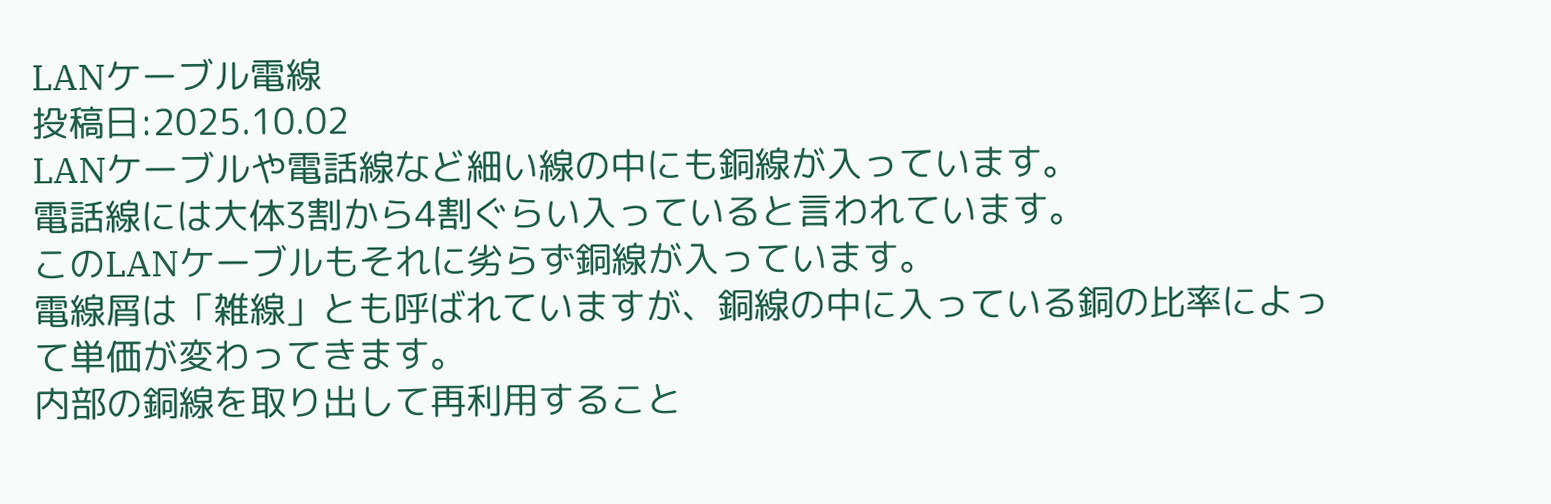LANケーブル電線
投稿日:2025.10.02
LANケーブルや電話線など細い線の中にも銅線が入っています。
電話線には大体3割から4割ぐらい入っていると言われています。
このLANケーブルもそれに劣らず銅線が入っています。
電線屑は「雑線」とも呼ばれていますが、銅線の中に入っている銅の比率によって単価が変わってきます。
内部の銅線を取り出して再利用すること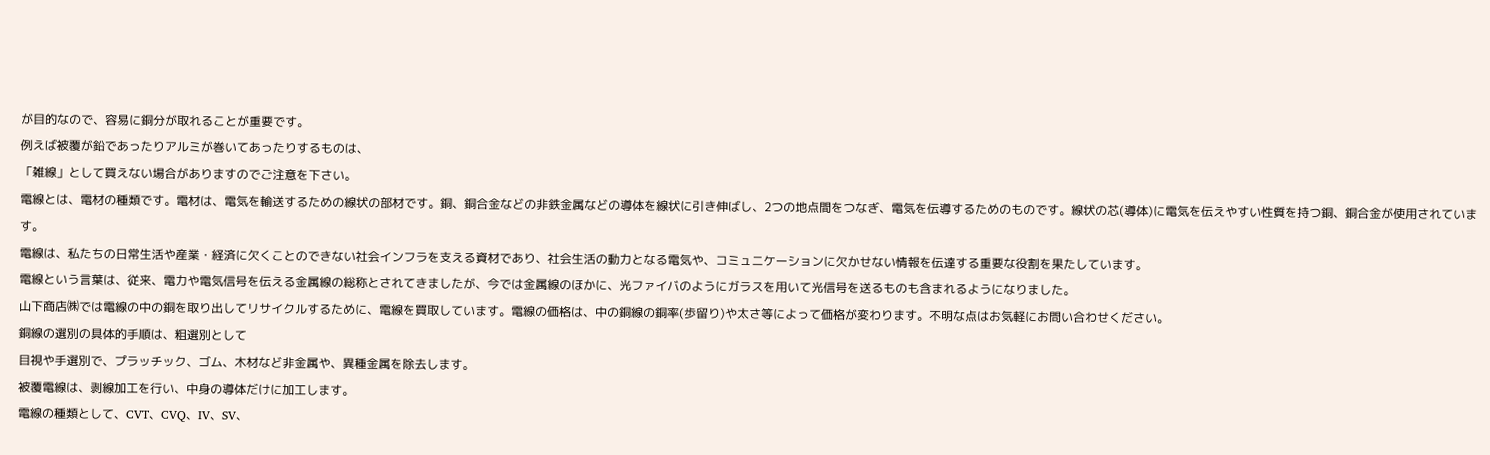が目的なので、容易に銅分が取れることが重要です。
例えば被覆が鉛であったりアルミが巻いてあったりするものは、
「雑線」として買えない場合がありますのでご注意を下さい。
電線とは、電材の種類です。電材は、電気を輸送するための線状の部材です。銅、銅合金などの非鉄金属などの導体を線状に引き伸ばし、2つの地点間をつなぎ、電気を伝導するためのものです。線状の芯(導体)に電気を伝えやすい性質を持つ銅、銅合金が使用されています。
電線は、私たちの日常生活や産業・経済に欠くことのできない社会インフラを支える資材であり、社会生活の動力となる電気や、コミュニケーションに欠かせない情報を伝達する重要な役割を果たしています。
電線という言葉は、従来、電力や電気信号を伝える金属線の総称とされてきましたが、今では金属線のほかに、光ファイバのようにガラスを用いて光信号を送るものも含まれるようになりました。
山下商店㈱では電線の中の銅を取り出してリサイクルするために、電線を買取しています。電線の価格は、中の銅線の銅率(歩留り)や太さ等によって価格が変わります。不明な点はお気軽にお問い合わせください。
銅線の選別の具体的手順は、粗選別として
目視や手選別で、プラッチック、ゴム、木材など非金属や、異種金属を除去します。
被覆電線は、剥線加工を行い、中身の導体だけに加工します。
電線の種類として、CVT、CVQ、IV、SV、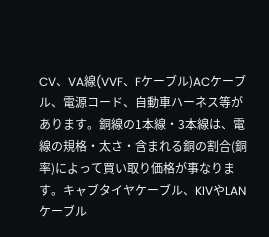CV、VA線(VVF、Fケーブル)ACケーブル、電源コード、自動車ハーネス等があります。銅線の1本線・3本線は、電線の規格・太さ・含まれる銅の割合(銅率)によって買い取り価格が事なります。キャブタイヤケーブル、KIVやLANケーブル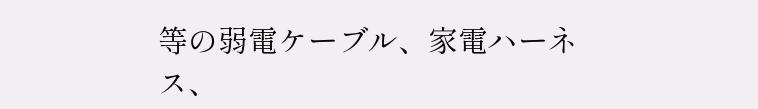等の弱電ケーブル、家電ハーネス、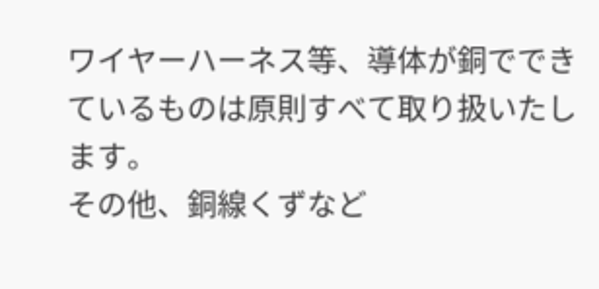ワイヤーハーネス等、導体が銅でできているものは原則すべて取り扱いたします。
その他、銅線くずなど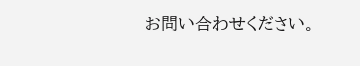お問い合わせください。